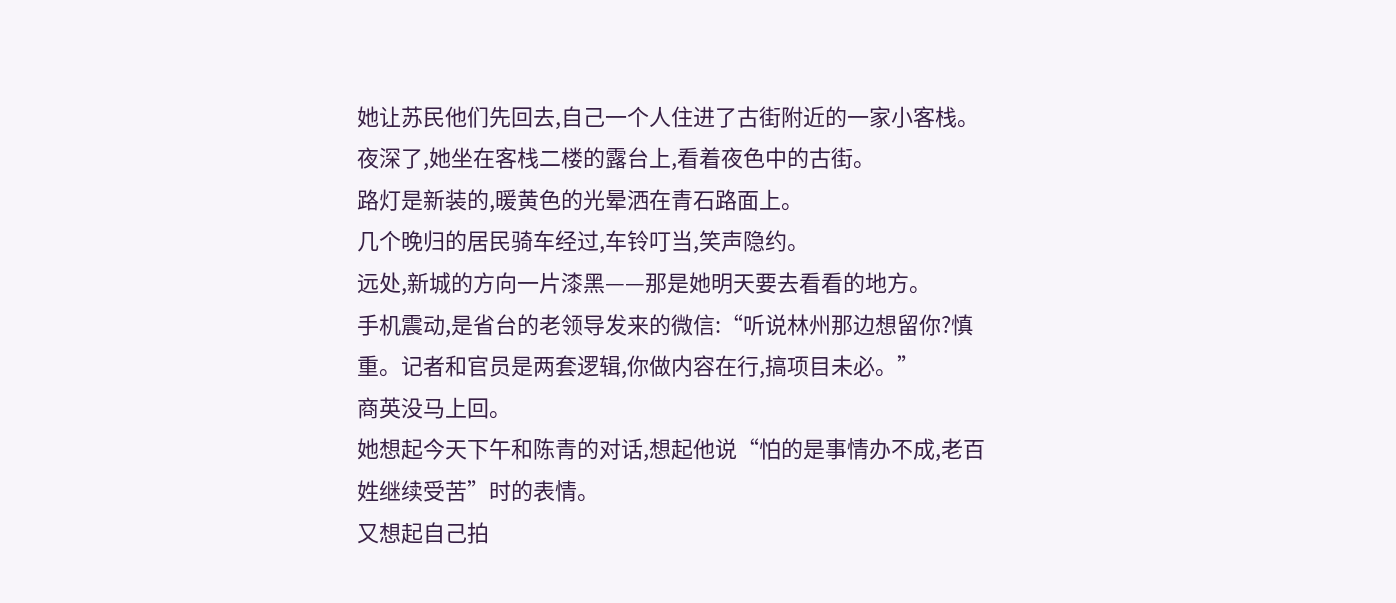她让苏民他们先回去,自己一个人住进了古街附近的一家小客栈。
夜深了,她坐在客栈二楼的露台上,看着夜色中的古街。
路灯是新装的,暖黄色的光晕洒在青石路面上。
几个晚归的居民骑车经过,车铃叮当,笑声隐约。
远处,新城的方向一片漆黑——那是她明天要去看看的地方。
手机震动,是省台的老领导发来的微信:“听说林州那边想留你?慎重。记者和官员是两套逻辑,你做内容在行,搞项目未必。”
商英没马上回。
她想起今天下午和陈青的对话,想起他说“怕的是事情办不成,老百姓继续受苦”时的表情。
又想起自己拍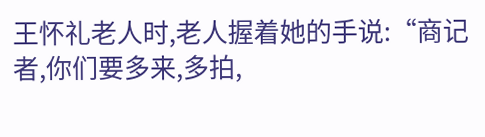王怀礼老人时,老人握着她的手说:“商记者,你们要多来,多拍,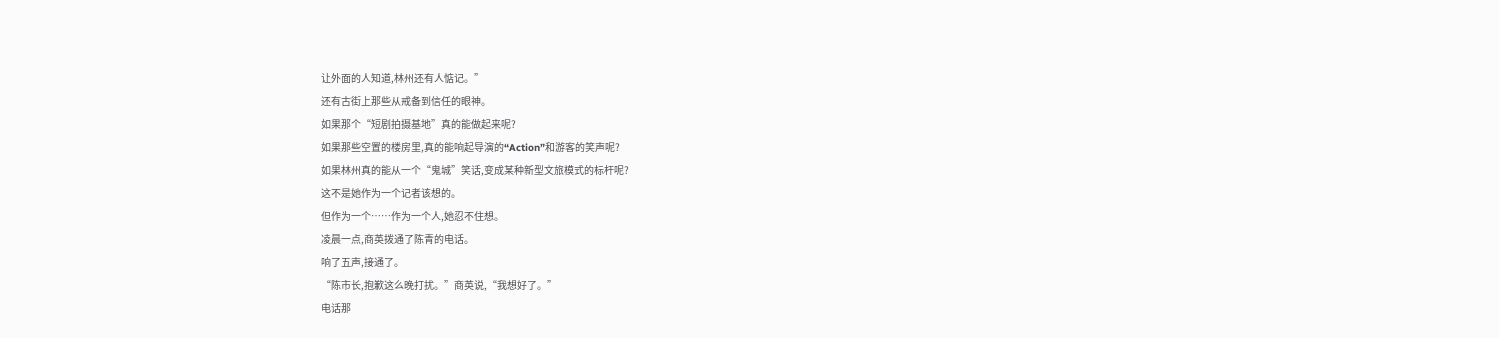让外面的人知道,林州还有人惦记。”
还有古街上那些从戒备到信任的眼神。
如果那个“短剧拍摄基地”真的能做起来呢?
如果那些空置的楼房里,真的能响起导演的“Action”和游客的笑声呢?
如果林州真的能从一个“鬼城”笑话,变成某种新型文旅模式的标杆呢?
这不是她作为一个记者该想的。
但作为一个……作为一个人,她忍不住想。
凌晨一点,商英拨通了陈青的电话。
响了五声,接通了。
“陈市长,抱歉这么晚打扰。”商英说,“我想好了。”
电话那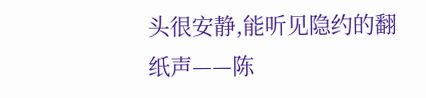头很安静,能听见隐约的翻纸声——陈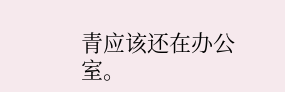青应该还在办公室。